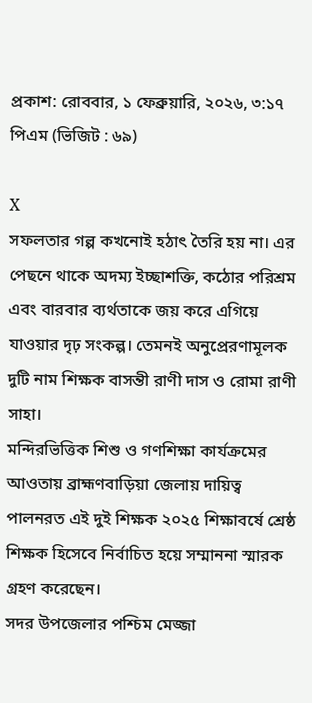প্রকাশ: রোববার, ১ ফেব্রুয়ারি, ২০২৬, ৩:১৭ পিএম (ভিজিট : ৬৯)

X
সফলতার গল্প কখনোই হঠাৎ তৈরি হয় না। এর পেছনে থাকে অদম্য ইচ্ছাশক্তি, কঠোর পরিশ্রম এবং বারবার ব্যর্থতাকে জয় করে এগিয়ে যাওয়ার দৃঢ় সংকল্প। তেমনই অনুপ্রেরণামূলক দুটি নাম শিক্ষক বাসন্তী রাণী দাস ও রোমা রাণী সাহা।
মন্দিরভিত্তিক শিশু ও গণশিক্ষা কার্যক্রমের আওতায় ব্রাহ্মণবাড়িয়া জেলায় দায়িত্ব পালনরত এই দুই শিক্ষক ২০২৫ শিক্ষাবর্ষে শ্রেষ্ঠ শিক্ষক হিসেবে নির্বাচিত হয়ে সম্মাননা স্মারক গ্রহণ করেছেন।
সদর উপজেলার পশ্চিম মেজ্জা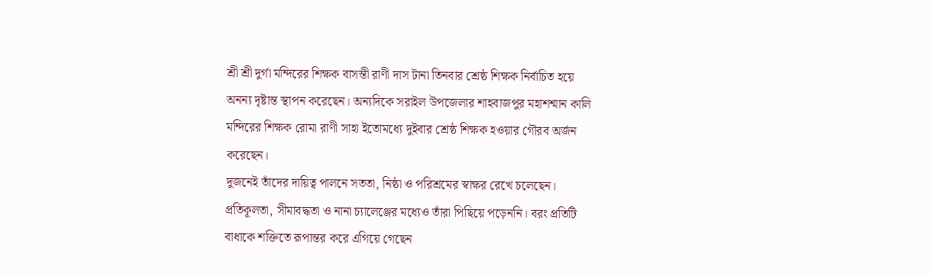শ্রী শ্রী দুর্গা মন্দিরের শিক্ষক বাসন্তী রাণী দাস টানা তিনবার শ্রেষ্ঠ শিক্ষক নির্বাচিত হয়ে অনন্য দৃষ্টান্ত স্থাপন করেছেন। অন্যদিকে সরাইল উপজেলার শাহবাজপুর মহাশশ্মান কালি মন্দিরের শিক্ষক রোমা রাণী সাহা ইতোমধ্যে দুইবার শ্রেষ্ঠ শিক্ষক হওয়ার গৌরব অর্জন করেছেন।
দুজনেই তাঁদের দায়িত্ব পালনে সততা, নিষ্ঠা ও পরিশ্রমের স্বাক্ষর রেখে চলেছেন। প্রতিকূলতা, সীমাবদ্ধতা ও নানা চ্যালেঞ্জের মধ্যেও তাঁরা পিছিয়ে পড়েননি। বরং প্রতিটি বাধাকে শক্তিতে রূপান্তর করে এগিয়ে গেছেন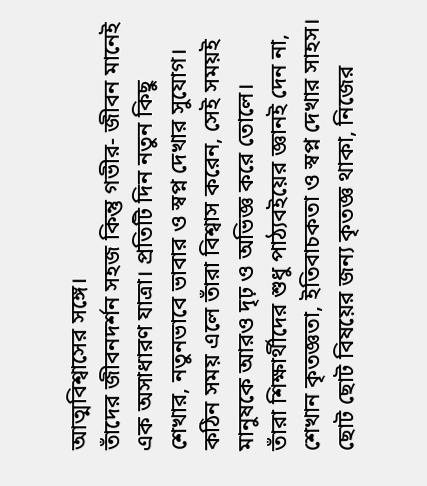আত্মবিশ্বাসের সঙ্গে।
তাঁদের জীবনদর্শন সহজ কিন্তু গভীর- জীবন মানেই এক অসাধারণ যাত্রা। প্রতিটি দিন নতুন কিছু শেখার, নতুনভাবে ভাবার ও স্বপ্ন দেখার সুযোগ। কঠিন সময় এলে তাঁরা বিশ্বাস করেন, সেই সময়ই মানুষকে আরও দৃঢ় ও অভিজ্ঞ করে তোলে।
তাঁরা শিক্ষার্থীদের শুধু পাঠ্যবইয়ের জ্ঞানই দেন না, শেখান কৃতজ্ঞতা, ইতিবাচকতা ও স্বপ্ন দেখার সাহস। ছোট ছোট বিষয়ের জন্য কৃতজ্ঞ থাকা, নিজের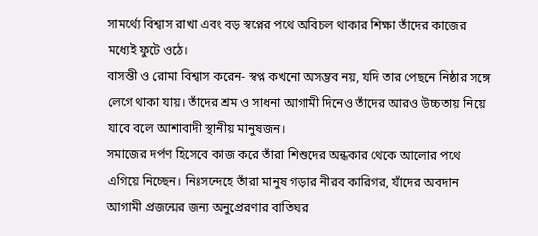সামর্থ্যে বিশ্বাস রাখা এবং বড় স্বপ্নের পথে অবিচল থাকার শিক্ষা তাঁদের কাজের মধ্যেই ফুটে ওঠে।
বাসন্তী ও রোমা বিশ্বাস করেন- স্বপ্ন কখনো অসম্ভব নয়, যদি তার পেছনে নিষ্ঠার সঙ্গে লেগে থাকা যায়। তাঁদের শ্রম ও সাধনা আগামী দিনেও তাঁদের আরও উচ্চতায় নিয়ে যাবে বলে আশাবাদী স্থানীয় মানুষজন।
সমাজের দর্পণ হিসেবে কাজ করে তাঁরা শিশুদের অন্ধকার থেকে আলোর পথে এগিয়ে নিচ্ছেন। নিঃসন্দেহে তাঁরা মানুষ গড়ার নীরব কারিগর, যাঁদের অবদান আগামী প্রজন্মের জন্য অনুপ্রেরণার বাতিঘর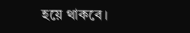হয়ে থাকবে।